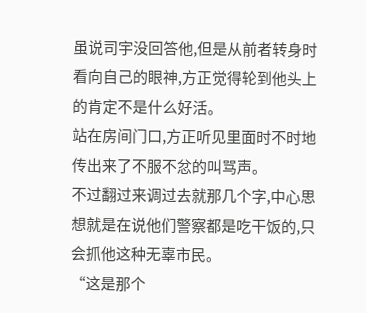虽说司宇没回答他,但是从前者转身时看向自己的眼神,方正觉得轮到他头上的肯定不是什么好活。
站在房间门口,方正听见里面时不时地传出来了不服不忿的叫骂声。
不过翻过来调过去就那几个字,中心思想就是在说他们警察都是吃干饭的,只会抓他这种无辜市民。
“这是那个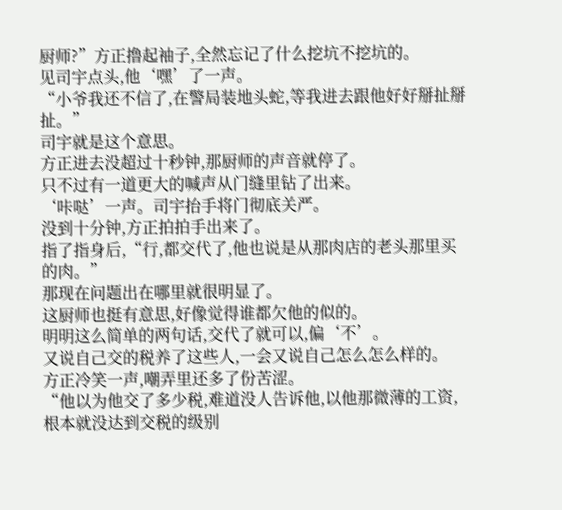厨师?”方正撸起袖子,全然忘记了什么挖坑不挖坑的。
见司宇点头,他‘嘿’了一声。
“小爷我还不信了,在警局装地头蛇,等我进去跟他好好掰扯掰扯。”
司宇就是这个意思。
方正进去没超过十秒钟,那厨师的声音就停了。
只不过有一道更大的喊声从门缝里钻了出来。
‘咔哒’一声。司宇抬手将门彻底关严。
没到十分钟,方正拍拍手出来了。
指了指身后,“行,都交代了,他也说是从那肉店的老头那里买的肉。”
那现在问题出在哪里就很明显了。
这厨师也挺有意思,好像觉得谁都欠他的似的。
明明这么简单的两句话,交代了就可以,偏‘不’。
又说自己交的税养了这些人,一会又说自己怎么怎么样的。
方正冷笑一声,嘲弄里还多了份苦涩。
“他以为他交了多少税,难道没人告诉他,以他那微薄的工资,根本就没达到交税的级别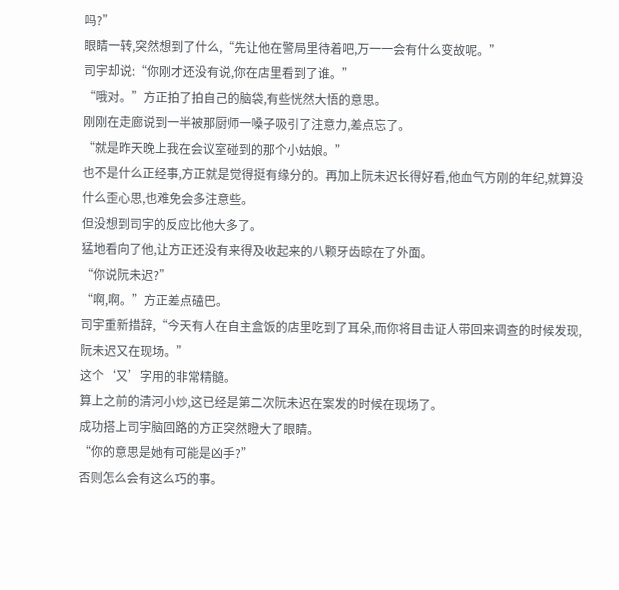吗?”
眼睛一转,突然想到了什么,“先让他在警局里待着吧,万一一会有什么变故呢。”
司宇却说:“你刚才还没有说,你在店里看到了谁。”
“哦对。”方正拍了拍自己的脑袋,有些恍然大悟的意思。
刚刚在走廊说到一半被那厨师一嗓子吸引了注意力,差点忘了。
“就是昨天晚上我在会议室碰到的那个小姑娘。”
也不是什么正经事,方正就是觉得挺有缘分的。再加上阮未迟长得好看,他血气方刚的年纪,就算没什么歪心思,也难免会多注意些。
但没想到司宇的反应比他大多了。
猛地看向了他,让方正还没有来得及收起来的八颗牙齿晾在了外面。
“你说阮未迟?”
“啊,啊。”方正差点磕巴。
司宇重新措辞,“今天有人在自主盒饭的店里吃到了耳朵,而你将目击证人带回来调查的时候发现,阮未迟又在现场。”
这个‘又’字用的非常精髓。
算上之前的清河小炒,这已经是第二次阮未迟在案发的时候在现场了。
成功搭上司宇脑回路的方正突然瞪大了眼睛。
“你的意思是她有可能是凶手?”
否则怎么会有这么巧的事。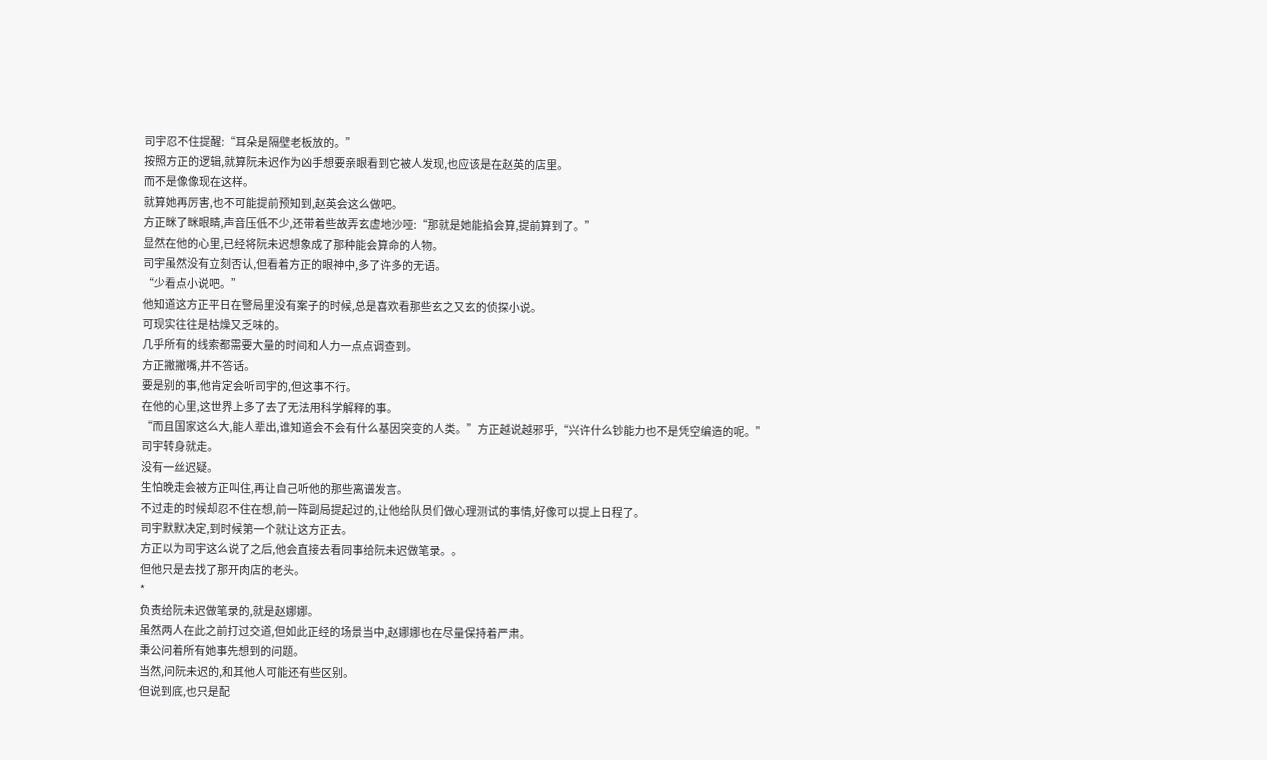司宇忍不住提醒:“耳朵是隔壁老板放的。”
按照方正的逻辑,就算阮未迟作为凶手想要亲眼看到它被人发现,也应该是在赵英的店里。
而不是像像现在这样。
就算她再厉害,也不可能提前预知到,赵英会这么做吧。
方正眯了眯眼睛,声音压低不少,还带着些故弄玄虚地沙哑:“那就是她能掐会算,提前算到了。”
显然在他的心里,已经将阮未迟想象成了那种能会算命的人物。
司宇虽然没有立刻否认,但看着方正的眼神中,多了许多的无语。
“少看点小说吧。”
他知道这方正平日在警局里没有案子的时候,总是喜欢看那些玄之又玄的侦探小说。
可现实往往是枯燥又乏味的。
几乎所有的线索都需要大量的时间和人力一点点调查到。
方正撇撇嘴,并不答话。
要是别的事,他肯定会听司宇的,但这事不行。
在他的心里,这世界上多了去了无法用科学解释的事。
“而且国家这么大,能人辈出,谁知道会不会有什么基因突变的人类。”方正越说越邪乎,“兴许什么钞能力也不是凭空编造的呢。”
司宇转身就走。
没有一丝迟疑。
生怕晚走会被方正叫住,再让自己听他的那些离谱发言。
不过走的时候却忍不住在想,前一阵副局提起过的,让他给队员们做心理测试的事情,好像可以提上日程了。
司宇默默决定,到时候第一个就让这方正去。
方正以为司宇这么说了之后,他会直接去看同事给阮未迟做笔录。。
但他只是去找了那开肉店的老头。
*
负责给阮未迟做笔录的,就是赵娜娜。
虽然两人在此之前打过交道,但如此正经的场景当中,赵娜娜也在尽量保持着严肃。
秉公问着所有她事先想到的问题。
当然,问阮未迟的,和其他人可能还有些区别。
但说到底,也只是配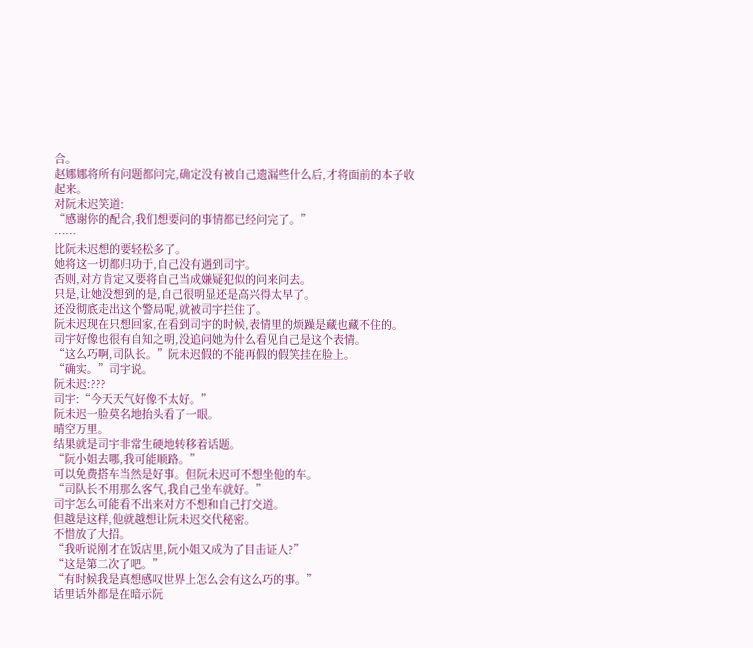合。
赵娜娜将所有问题都问完,确定没有被自己遗漏些什么后,才将面前的本子收起来。
对阮未迟笑道:
“感谢你的配合,我们想要问的事情都已经问完了。”
……
比阮未迟想的要轻松多了。
她将这一切都归功于,自己没有遇到司宇。
否则,对方肯定又要将自己当成嫌疑犯似的问来问去。
只是,让她没想到的是,自己很明显还是高兴得太早了。
还没彻底走出这个警局呢,就被司宇拦住了。
阮未迟现在只想回家,在看到司宇的时候,表情里的烦躁是藏也藏不住的。
司宇好像也很有自知之明,没追问她为什么看见自己是这个表情。
“这么巧啊,司队长。”阮未迟假的不能再假的假笑挂在脸上。
“确实。”司宇说。
阮未迟:???
司宇:“今天天气好像不太好。”
阮未迟一脸莫名地抬头看了一眼。
晴空万里。
结果就是司宇非常生硬地转移着话题。
“阮小姐去哪,我可能顺路。”
可以免费搭车当然是好事。但阮未迟可不想坐他的车。
“司队长不用那么客气,我自己坐车就好。”
司宇怎么可能看不出来对方不想和自己打交道。
但越是这样,他就越想让阮未迟交代秘密。
不惜放了大招。
“我听说刚才在饭店里,阮小姐又成为了目击证人?”
“这是第二次了吧。”
“有时候我是真想感叹世界上怎么会有这么巧的事。”
话里话外都是在暗示阮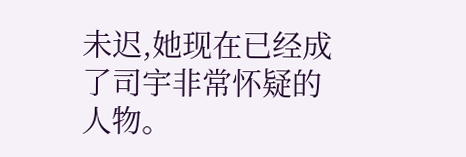未迟,她现在已经成了司宇非常怀疑的人物。